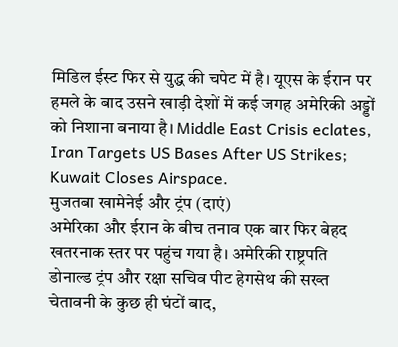मिडिल ईस्ट फिर से युद्ध की चपेट में है। यूएस के ईरान पर हमले के बाद उसने खाड़ी देशों में कई जगह अमेरिकी अड्डों को निशाना बनाया है। Middle East Crisis eclates, Iran Targets US Bases After US Strikes; Kuwait Closes Airspace.
मुजतबा खामेनेई और ट्रंप (दाएं)
अमेरिका और ईरान के बीच तनाव एक बार फिर बेहद खतरनाक स्तर पर पहुंच गया है। अमेरिकी राष्ट्रपति डोनाल्ड ट्रंप और रक्षा सचिव पीट हेगसेथ की सख्त चेतावनी के कुछ ही घंटों बाद,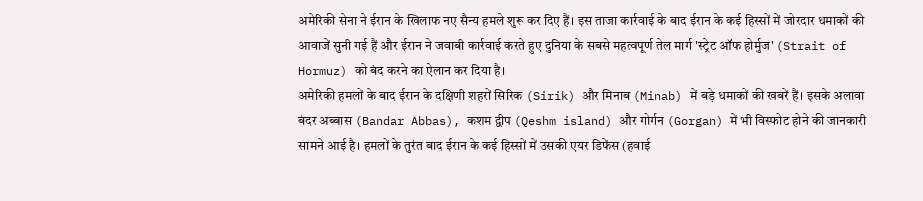अमेरिकी सेना ने ईरान के खिलाफ नए सैन्य हमले शुरू कर दिए हैं। इस ताजा कार्रवाई के बाद ईरान के कई हिस्सों में जोरदार धमाकों की आवाजें सुनी गई हैं और ईरान ने जवाबी कार्रवाई करते हुए दुनिया के सबसे महत्वपूर्ण तेल मार्ग 'स्ट्रेट ऑफ होर्मुज' (Strait of Hormuz) को बंद करने का ऐलान कर दिया है।
अमेरिकी हमलों के बाद ईरान के दक्षिणी शहरों सिरिक (Sirik) और मिनाब (Minab) में बड़े धमाकों की खबरें हैं। इसके अलावा बंदर अब्बास (Bandar Abbas), कशम द्वीप (Qeshm island) और गोर्गन (Gorgan) में भी विस्फोट होने की जानकारी सामने आई है। हमलों के तुरंत बाद ईरान के कई हिस्सों में उसकी एयर डिफेंस (हवाई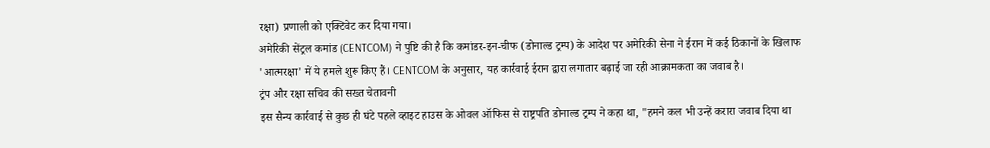रक्षा) प्रणाली को एक्टिवेट कर दिया गया।
अमेरिकी सेंट्रल कमांड (CENTCOM) ने पुष्टि की है कि कमांडर-इन-चीफ (डोनाल्ड ट्रम्प) के आदेश पर अमेरिकी सेना ने ईरान में कई ठिकानों के खिलाफ 'आत्मरक्षा' में ये हमले शुरू किए हैं। CENTCOM के अनुसार, यह कार्रवाई ईरान द्वारा लगातार बढ़ाई जा रही आक्रामकता का जवाब है।
ट्रंप और रक्षा सचिव की सख्त चेतावनी
इस सैन्य कार्रवाई से कुछ ही घंटे पहले व्हाइट हाउस के ओवल ऑफिस से राष्ट्रपति डोनाल्ड ट्रम्प ने कहा था, "हमने कल भी उन्हें करारा जवाब दिया था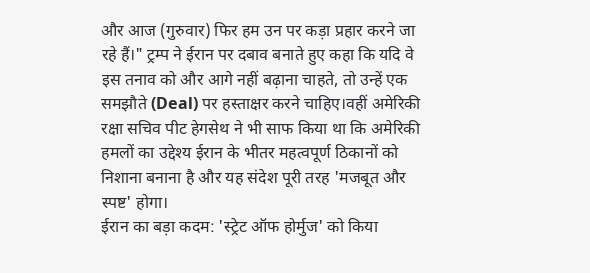और आज (गुरुवार) फिर हम उन पर कड़ा प्रहार करने जा रहे हैं।" ट्रम्प ने ईरान पर दबाव बनाते हुए कहा कि यदि वे इस तनाव को और आगे नहीं बढ़ाना चाहते, तो उन्हें एक समझौते (Deal) पर हस्ताक्षर करने चाहिए।वहीं अमेरिकी रक्षा सचिव पीट हेगसेथ ने भी साफ किया था कि अमेरिकी हमलों का उद्देश्य ईरान के भीतर महत्वपूर्ण ठिकानों को निशाना बनाना है और यह संदेश पूरी तरह 'मजबूत और स्पष्ट' होगा।
ईरान का बड़ा कदम: 'स्ट्रेट ऑफ होर्मुज' को किया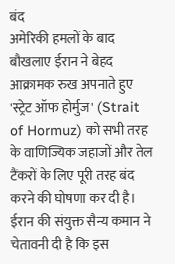बंद
अमेरिकी हमलों के बाद बौखलाए ईरान ने बेहद आक्रामक रुख अपनाते हुए 'स्ट्रेट ऑफ होर्मुज' (Strait of Hormuz) को सभी तरह के वाणिज्यिक जहाजों और तेल टैंकरों के लिए पूरी तरह बंद करने की घोषणा कर दी है। ईरान की संयुक्त सैन्य कमान ने चेतावनी दी है कि इस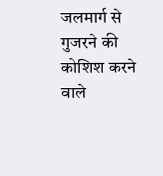जलमार्ग से गुजरने की कोशिश करने वाले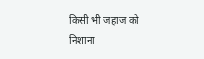किसी भी जहाज को निशाना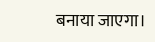बनाया जाएगा।